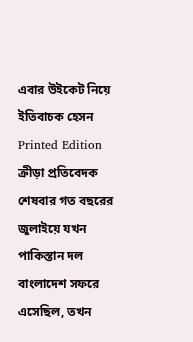এবার উইকেট নিয়ে ইতিবাচক হেসন
Printed Edition
ক্রীড়া প্রতিবেদক
শেষবার গত বছরের জুলাইয়ে যখন পাকিস্তান দল বাংলাদেশ সফরে এসেছিল, তখন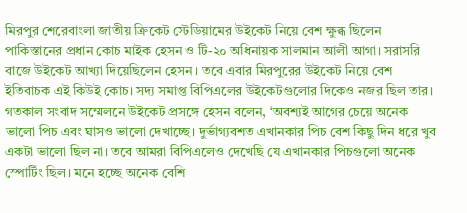মিরপুর শেরেবাংলা জাতীয় ক্রিকেট স্টেডিয়ামের উইকেট নিয়ে বেশ ক্ষুব্ধ ছিলেন পাকিস্তানের প্রধান কোচ মাইক হেসন ও টি-২০ অধিনায়ক সালমান আলী আগা। সরাসরি বাজে উইকেট আখ্যা দিয়েছিলেন হেসন। তবে এবার মিরপুরের উইকেট নিয়ে বেশ ইতিবাচক এই কিউই কোচ। সদ্য সমাপ্ত বিপিএলের উইকেটগুলোর দিকেও নজর ছিল তার। গতকাল সংবাদ সম্মেলনে উইকেট প্রসঙ্গে হেসন বলেন, ‘অবশ্যই আগের চেয়ে অনেক ভালো পিচ এবং ঘাসও ভালো দেখাচ্ছে। দুর্ভাগ্যবশত এখানকার পিচ বেশ কিছু দিন ধরে খুব একটা ভালো ছিল না। তবে আমরা বিপিএলেও দেখেছি যে এখানকার পিচগুলো অনেক স্পোর্টিং ছিল। মনে হচ্ছে অনেক বেশি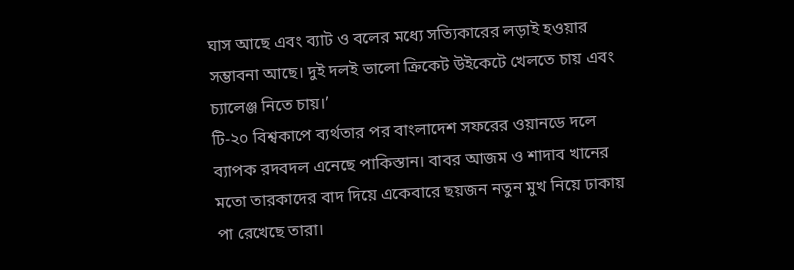ঘাস আছে এবং ব্যাট ও বলের মধ্যে সত্যিকারের লড়াই হওয়ার সম্ভাবনা আছে। দুই দলই ভালো ক্রিকেট উইকেটে খেলতে চায় এবং চ্যালেঞ্জ নিতে চায়।’
টি-২০ বিশ্বকাপে ব্যর্থতার পর বাংলাদেশ সফরের ওয়ানডে দলে ব্যাপক রদবদল এনেছে পাকিস্তান। বাবর আজম ও শাদাব খানের মতো তারকাদের বাদ দিয়ে একেবারে ছয়জন নতুন মুখ নিয়ে ঢাকায় পা রেখেছে তারা।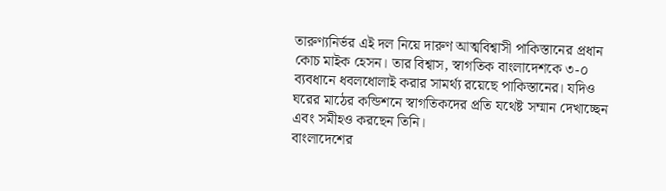তারুণ্যনির্ভর এই দল নিয়ে দারুণ আত্মবিশ্বাসী পাকিস্তানের প্রধান কোচ মাইক হেসন। তার বিশ্বাস, স্বাগতিক বাংলাদেশকে ৩-০ ব্যবধানে ধবলধোলাই করার সামর্থ্য রয়েছে পাকিস্তানের। যদিও ঘরের মাঠের কন্ডিশনে স্বাগতিকদের প্রতি যথেষ্ট সম্মান দেখাচ্ছেন এবং সমীহও করছেন তিনি।
বাংলাদেশের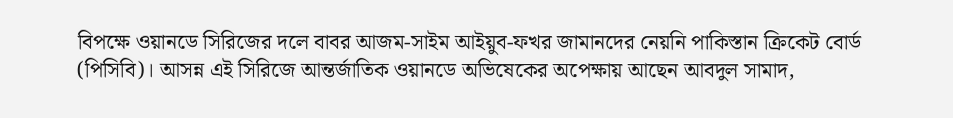বিপক্ষে ওয়ানডে সিরিজের দলে বাবর আজম-সাইম আইয়ুব-ফখর জামানদের নেয়নি পাকিস্তান ক্রিকেট বোর্ড (পিসিবি)। আসন্ন এই সিরিজে আন্তর্জাতিক ওয়ানডে অভিষেকের অপেক্ষায় আছেন আবদুল সামাদ,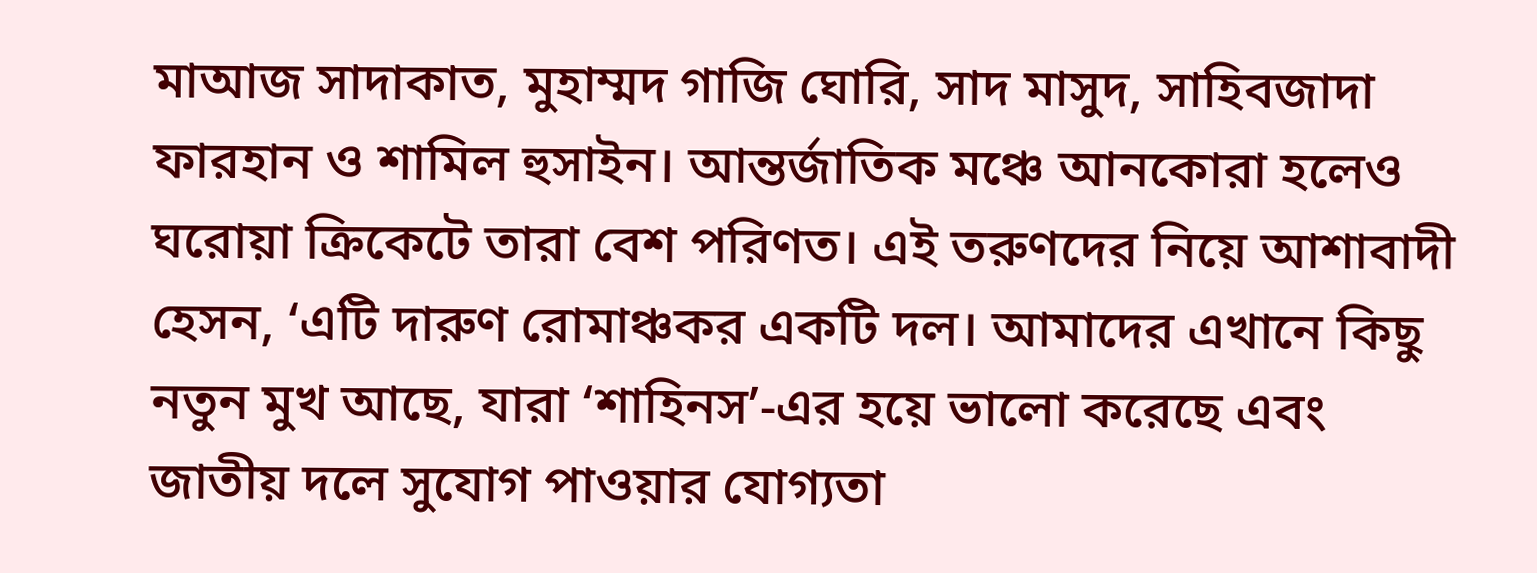মাআজ সাদাকাত, মুহাম্মদ গাজি ঘোরি, সাদ মাসুদ, সাহিবজাদা ফারহান ও শামিল হুসাইন। আন্তর্জাতিক মঞ্চে আনকোরা হলেও ঘরোয়া ক্রিকেটে তারা বেশ পরিণত। এই তরুণদের নিয়ে আশাবাদী হেসন, ‘এটি দারুণ রোমাঞ্চকর একটি দল। আমাদের এখানে কিছু নতুন মুখ আছে, যারা ‘শাহিনস’-এর হয়ে ভালো করেছে এবং জাতীয় দলে সুযোগ পাওয়ার যোগ্যতা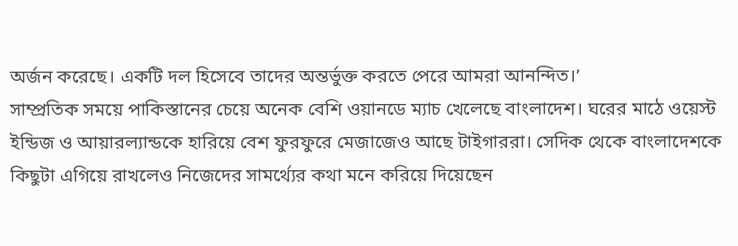অর্জন করেছে। একটি দল হিসেবে তাদের অন্তর্ভুক্ত করতে পেরে আমরা আনন্দিত।’
সাম্প্রতিক সময়ে পাকিস্তানের চেয়ে অনেক বেশি ওয়ানডে ম্যাচ খেলেছে বাংলাদেশ। ঘরের মাঠে ওয়েস্ট ইন্ডিজ ও আয়ারল্যান্ডকে হারিয়ে বেশ ফুরফুরে মেজাজেও আছে টাইগাররা। সেদিক থেকে বাংলাদেশকে কিছুটা এগিয়ে রাখলেও নিজেদের সামর্থ্যের কথা মনে করিয়ে দিয়েছেন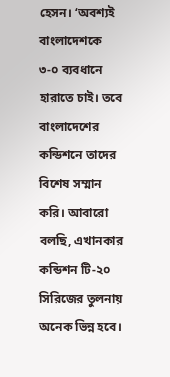হেসন। ‘অবশ্যই বাংলাদেশকে ৩-০ ব্যবধানে হারাতে চাই। তবে বাংলাদেশের কন্ডিশনে তাদের বিশেষ সম্মান করি। আবারো বলছি, এখানকার কন্ডিশন টি-২০ সিরিজের তুলনায় অনেক ভিন্ন হবে।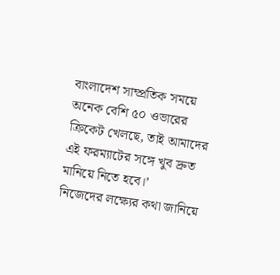বাংলাদেশ সাম্প্রতিক সময়ে অনেক বেশি ৫০ ওভারের ক্রিকেট খেলছে, তাই আমাদের এই ফরম্যাটের সঙ্গে খুব দ্রুত মানিয়ে নিতে হবে।’
নিজেদের লক্ষ্যের কথা জানিয়ে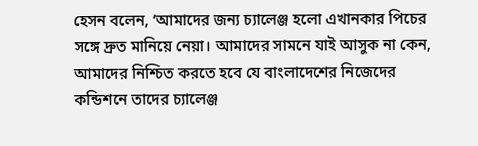হেসন বলেন, ‘আমাদের জন্য চ্যালেঞ্জ হলো এখানকার পিচের সঙ্গে দ্রুত মানিয়ে নেয়া। আমাদের সামনে যাই আসুক না কেন, আমাদের নিশ্চিত করতে হবে যে বাংলাদেশের নিজেদের কন্ডিশনে তাদের চ্যালেঞ্জ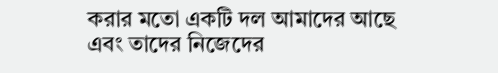করার মতো একটি দল আমাদের আছে এবং তাদের নিজেদের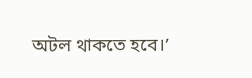অটল থাকতে হবে।’